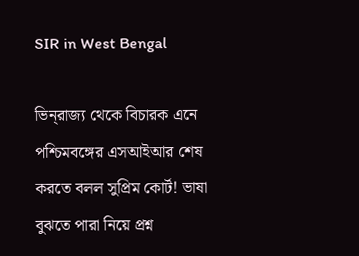SIR in West Bengal

ভিন্‌রাজ্য থেকে বিচারক এনে পশ্চিমবঙ্গের এসআইআর শেষ করতে বলল সুপ্রিম কোর্ট! ভাষা বুঝতে পারা নিয়ে প্রশ্ন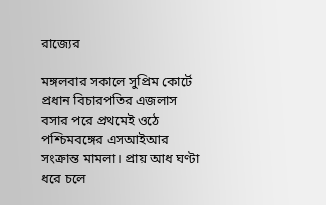রাজ্যের

মঙ্গলবার সকালে সুপ্রিম কোর্টে প্রধান বিচারপতির এজলাস বসার পরে প্রথমেই ওঠে পশ্চিমবঙ্গের এসআইআর সংক্রান্ত মামলা। প্রায় আধ ঘণ্টা ধরে চলে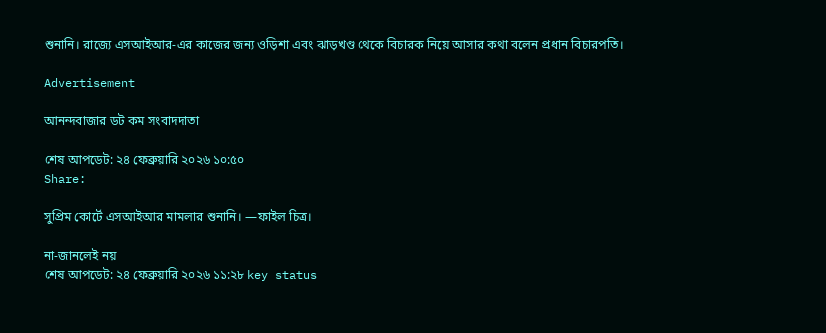শুনানি। রাজ্যে এসআইআর-এর কাজের জন্য ওড়িশা এবং ঝাড়খণ্ড থেকে বিচারক নিয়ে আসার কথা বলেন প্রধান বিচারপতি।

Advertisement

আনন্দবাজার ডট কম সংবাদদাতা

শেষ আপডেট: ২৪ ফেব্রুয়ারি ২০২৬ ১০:৫০
Share:

সুপ্রিম কোর্টে এসআইআর মামলার শুনানি। —ফাইল চিত্র।

না-জানলেই নয়
শেষ আপডেট: ২৪ ফেব্রুয়ারি ২০২৬ ১১:২৮ key status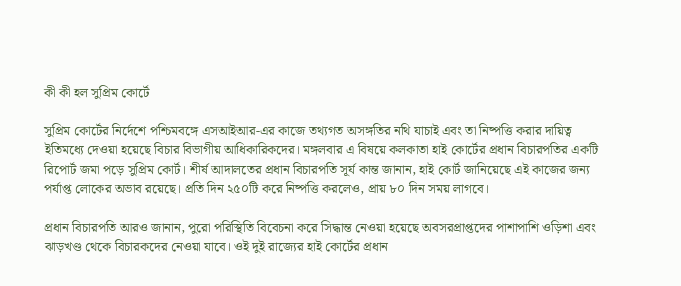কী কী হল সুপ্রিম কোর্টে

সুপ্রিম কোর্টের নির্দেশে পশ্চিমবঙ্গে এসআইআর-এর কাজে তথ্যগত অসঙ্গতির নথি যাচাই এবং তা নিষ্পত্তি করার দায়িত্ব ইতিমধ্যে দেওয়া হয়েছে বিচার বিভাগীয় আধিকারিকদের। মঙ্গলবার এ বিষয়ে কলকাতা হাই কোর্টের প্রধান বিচারপতির একটি রিপোর্ট জমা পড়ে সুপ্রিম কোর্ট। শীর্ষ আদালতের প্রধান বিচারপতি সূর্য কান্ত জানান, হাই কোর্ট জানিয়েছে এই কাজের জন্য পর্যাপ্ত লোকের অভাব রয়েছে। প্রতি দিন ২৫০টি করে নিষ্পত্তি করলেও, প্রায় ৮০ দিন সময় লাগবে।

প্রধান বিচারপতি আরও জানান, পুরো পরিস্থিতি বিবেচনা করে সিদ্ধান্ত নেওয়া হয়েছে অবসরপ্রাপ্তদের পাশাপাশি ওড়িশা এবং ঝাড়খণ্ড থেকে বিচারকদের নেওয়া যাবে। ওই দুই রাজ্যের হাই কোর্টের প্রধান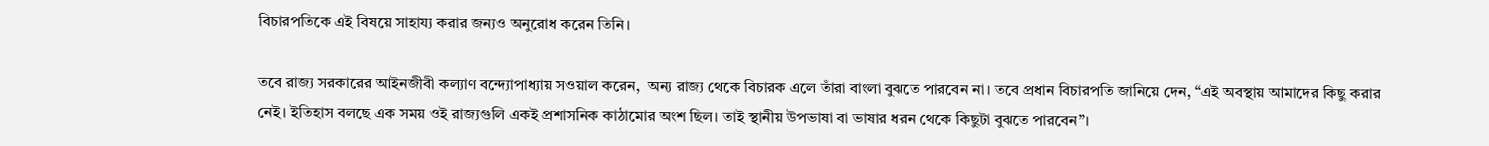বিচারপতিকে এই বিষয়ে সাহায্য করার জন্যও অনুরোধ করেন তিনি।

তবে রাজ্য সরকারের আইনজীবী কল্যাণ বন্দ্যোপাধ্যায় সওয়াল করেন,  অন্য রাজ্য থেকে বিচারক এলে তাঁরা বাংলা বুঝতে পারবেন না। তবে প্রধান বিচারপতি জানিয়ে দেন, “এই অবস্থায় আমাদের কিছু করার নেই। ইতিহাস বলছে এক সময় ওই রাজ্যগুলি একই প্রশাসনিক কাঠামোর অংশ ছিল। তাই স্থানীয় উপভাষা বা ভাষার ধরন থেকে কিছুটা বুঝতে পারবেন”।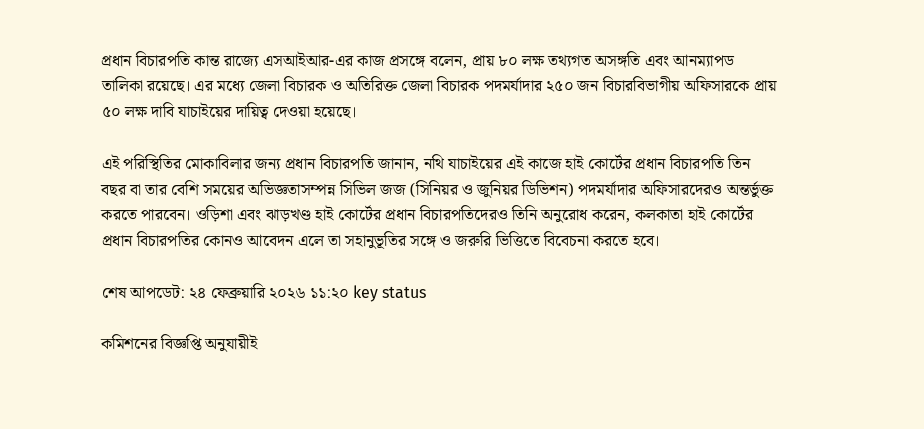প্রধান বিচারপতি কান্ত রাজ্যে এসআইআর-এর কাজ প্রসঙ্গে বলেন, প্রায় ৮০ লক্ষ তথ্যগত অসঙ্গতি এবং আনম্যাপড তালিকা রয়েছে। এর মধ্যে জেলা বিচারক ও অতিরিক্ত জেলা বিচারক পদমর্যাদার ২৫০ জন বিচারবিভাগীয় অফিসারকে প্রায় ৫০ লক্ষ দাবি যাচাইয়ের দায়িত্ব দেওয়া হয়েছে।

এই পরিস্থিতির মোকাবিলার জন্য প্রধান বিচারপতি জানান, নথি যাচাইয়ের এই কাজে হাই কোর্টের প্রধান বিচারপতি তিন বছর বা তার বেশি সময়ের অভিজ্ঞতাসম্পন্ন সিভিল জজ (সিনিয়র ও জুনিয়র ডিভিশন) পদমর্যাদার অফিসারদেরও অন্তর্ভুক্ত করতে পারবেন। ওড়িশা এবং ঝাড়খণ্ড হাই কোর্টের প্রধান বিচারপতিদেরও তিনি অনুরোধ করেন, কলকাতা হাই কোর্টের প্রধান বিচারপতির কোনও আবেদন এলে তা সহানুভূতির সঙ্গে ও জরুরি ভিত্তিতে বিবেচনা করতে হবে।

শেষ আপডেট: ২৪ ফেব্রুয়ারি ২০২৬ ১১:২০ key status

কমিশনের বিজ্ঞপ্তি অনুযায়ীই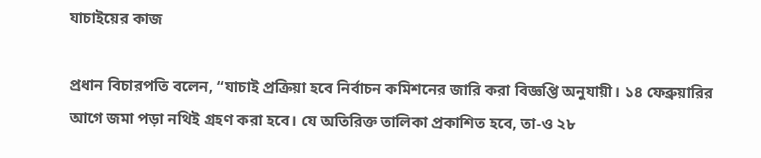যাচাইয়ের কাজ

প্রধান বিচারপতি বলেন, “যাচাই প্রক্রিয়া হবে নির্বাচন কমিশনের জারি করা বিজ্ঞপ্তি অনুযায়ী। ১৪ ফেব্রুয়ারির আগে জমা পড়া নথিই গ্রহণ করা হবে। যে অতিরিক্ত তালিকা প্রকাশিত হবে, তা-ও ২৮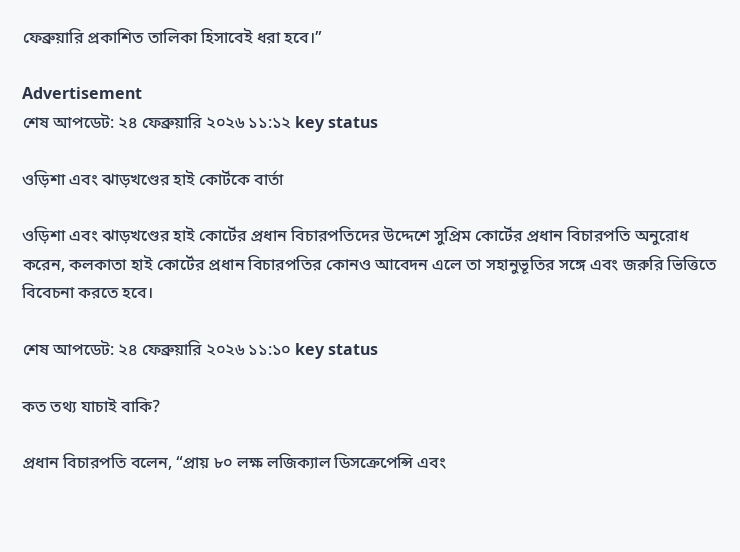ফেব্রুয়ারি প্রকাশিত তালিকা হিসাবেই ধরা হবে।”

Advertisement
শেষ আপডেট: ২৪ ফেব্রুয়ারি ২০২৬ ১১:১২ key status

ওড়িশা এবং ঝাড়খণ্ডের হাই কোর্টকে বার্তা

ওড়িশা এবং ঝাড়খণ্ডের হাই কোর্টের প্রধান বিচারপতিদের উদ্দেশে সুপ্রিম কোর্টের প্রধান বিচারপতি অনুরোধ করেন, কলকাতা হাই কোর্টের প্রধান বিচারপতির কোনও আবেদন এলে তা সহানুভূতির সঙ্গে এবং জরুরি ভিত্তিতে বিবেচনা করতে হবে।

শেষ আপডেট: ২৪ ফেব্রুয়ারি ২০২৬ ১১:১০ key status

কত তথ্য যাচাই বাকি?

প্রধান বিচারপতি বলেন, “প্রায় ৮০ লক্ষ লজিক্যাল ডিসক্রেপেন্সি এবং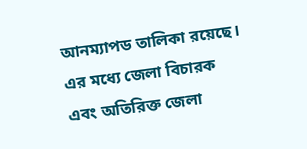আনম্যাপড তালিকা রয়েছে। এর মধ্যে জেলা বিচারক এবং অতিরিক্ত জেলা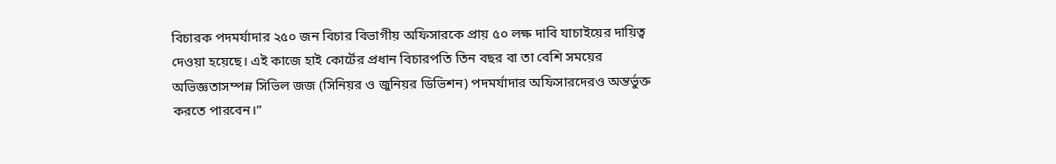বিচারক পদমর্যাদার ২৫০ জন বিচার বিভাগীয় অফিসারকে প্রায় ৫০ লক্ষ দাবি যাচাইয়ের দায়িত্ব দেওয়া হয়েছে। এই কাজে হাই কোর্টের প্রধান বিচারপতি তিন বছর বা তা বেশি সময়ের অভিজ্ঞতাসম্পন্ন সিভিল জজ (সিনিয়র ও জুনিয়র ডিভিশন) পদমর্যাদার অফিসারদেরও অন্তর্ভুক্ত করতে পারবেন।”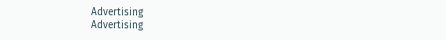Advertising
Advertising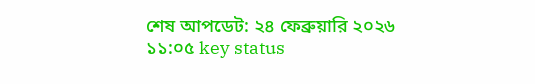শেষ আপডেট: ২৪ ফেব্রুয়ারি ২০২৬ ১১:০৫ key status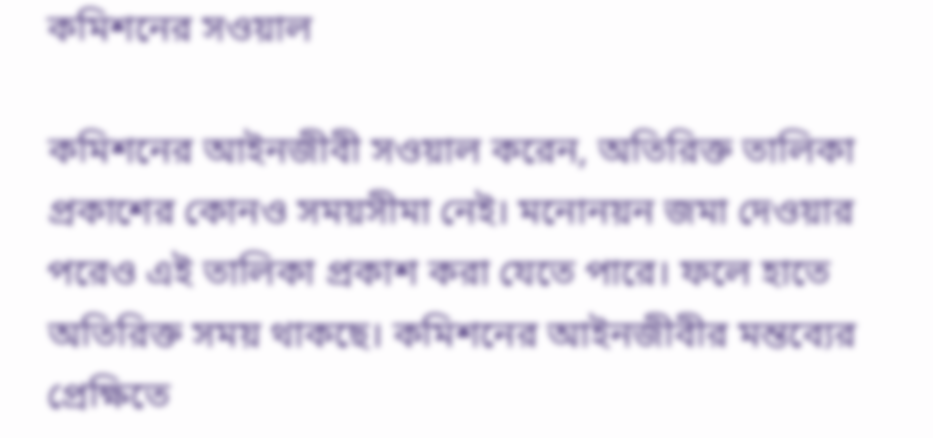কমিশনের সওয়াল

কমিশনের আইনজীবী সওয়াল করেন, অতিরিক্ত তালিকা প্রকাশের কোনও সময়সীমা নেই। মনোনয়ন জমা দেওয়ার পরেও এই তালিকা প্রকাশ করা যেতে পারে। ফলে হাতে অতিরিক্ত সময় থাকছে। কমিশনের আইনজীবীর মন্তব্যের প্রেক্ষিতে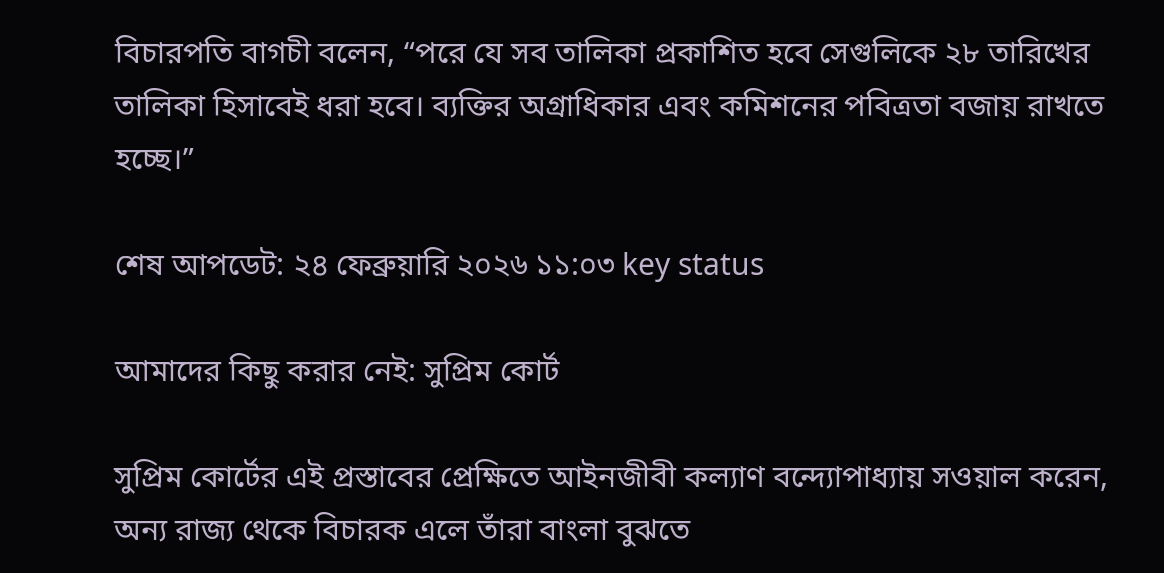বিচারপতি বাগচী বলেন, “পরে যে সব তালিকা প্রকাশিত হবে সেগুলিকে ২৮ তারিখের তালিকা হিসাবেই ধরা হবে। ব্যক্তির অগ্রাধিকার এবং কমিশনের পবিত্রতা বজায় রাখতে হচ্ছে।”

শেষ আপডেট: ২৪ ফেব্রুয়ারি ২০২৬ ১১:০৩ key status

আমাদের কিছু করার নেই: সুপ্রিম কোর্ট

সুপ্রিম কোর্টের এই প্রস্তাবের প্রেক্ষিতে আইনজীবী কল্যাণ বন্দ্যোপাধ্যায় সওয়াল করেন, অন্য রাজ্য থেকে বিচারক এলে তাঁরা বাংলা বুঝতে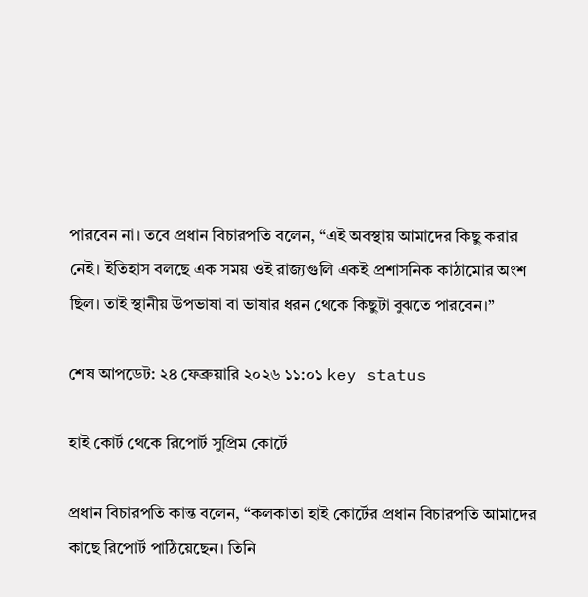পারবেন না। তবে প্রধান বিচারপতি বলেন, “এই অবস্থায় আমাদের কিছু করার নেই। ইতিহাস বলছে এক সময় ওই রাজ্যগুলি একই প্রশাসনিক কাঠামোর অংশ ছিল। তাই স্থানীয় উপভাষা বা ভাষার ধরন থেকে কিছুটা বুঝতে পারবেন।”

শেষ আপডেট: ২৪ ফেব্রুয়ারি ২০২৬ ১১:০১ key status

হাই কোর্ট থেকে রিপোর্ট সুপ্রিম কোর্টে

প্রধান বিচারপতি কান্ত বলেন, “কলকাতা হাই কোর্টের প্রধান বিচারপতি আমাদের কাছে রিপোর্ট পাঠিয়েছেন। তিনি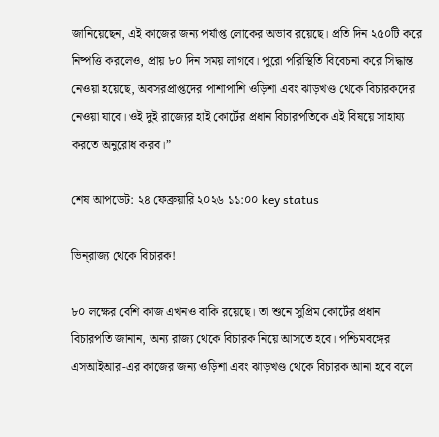জানিয়েছেন, এই কাজের জন্য পর্যাপ্ত লোকের অভাব রয়েছে। প্রতি দিন ২৫০টি করে নিষ্পত্তি করলেও, প্রায় ৮০ দিন সময় লাগবে। পুরো পরিস্থিতি বিবেচনা করে সিদ্ধান্ত নেওয়া হয়েছে, অবসরপ্রাপ্তদের পাশাপাশি ওড়িশা এবং ঝাড়খণ্ড থেকে বিচারকদের নেওয়া যাবে। ওই দুই রাজ্যের হাই কোর্টের প্রধান বিচারপতিকে এই বিষয়ে সাহায্য করতে অনুরোধ করব।”

শেষ আপডেট: ২৪ ফেব্রুয়ারি ২০২৬ ১১:০০ key status

ভিন্‌রাজ্য থেকে বিচারক!

৮০ লক্ষের বেশি কাজ এখনও বাকি রয়েছে। তা শুনে সুপ্রিম কোর্টের প্রধান বিচারপতি জানান, অন্য রাজ্য থেকে বিচারক নিয়ে আসতে হবে। পশ্চিমবঙ্গের এসআইআর-এর কাজের জন্য ওড়িশা এবং ঝাড়খণ্ড থেকে বিচারক আনা হবে বলে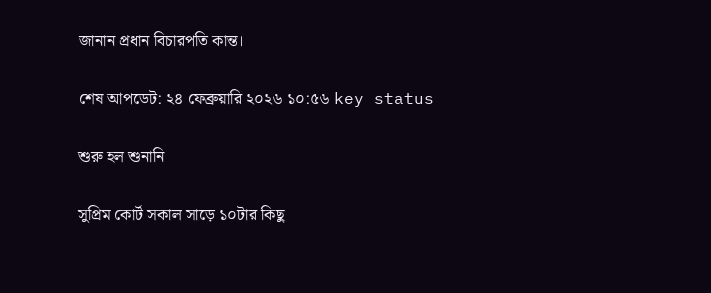জানান প্রধান বিচারপতি কান্ত।

শেষ আপডেট: ২৪ ফেব্রুয়ারি ২০২৬ ১০:৫৬ key status

শুরু হল শুনানি

সুপ্রিম কোর্ট সকাল সাড়ে ১০টার কিছু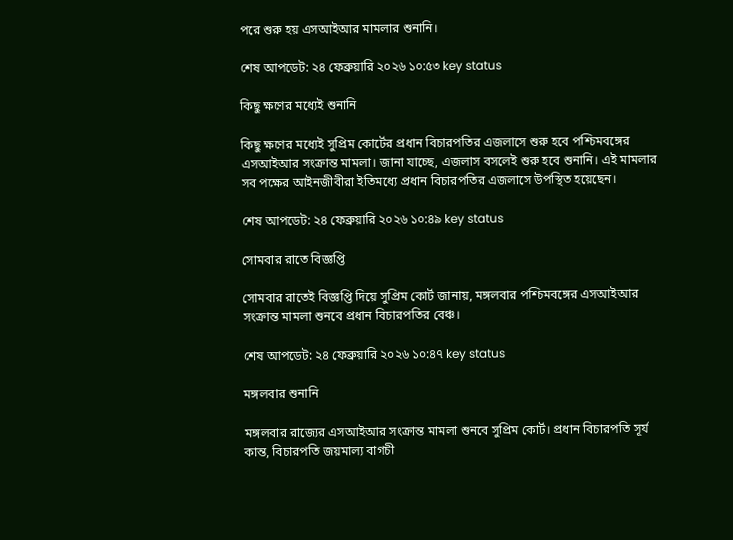পরে শুরু হয় এসআইআর মামলার শুনানি।

শেষ আপডেট: ২৪ ফেব্রুয়ারি ২০২৬ ১০:৫৩ key status

কিছু ক্ষণের মধ্যেই শুনানি

কিছু ক্ষণের মধ্যেই সুপ্রিম কোর্টের প্রধান বিচারপতির এজলাসে শুরু হবে পশ্চিমবঙ্গের এসআইআর সংক্রান্ত মামলা। জানা যাচ্ছে, এজলাস বসলেই শুরু হবে শুনানি। এই মামলার সব পক্ষের আইনজীবীরা ইতিমধ্যে প্রধান বিচারপতির এজলাসে উপস্থিত হয়েছেন।

শেষ আপডেট: ২৪ ফেব্রুয়ারি ২০২৬ ১০:৪৯ key status

সোমবার রাতে বিজ্ঞপ্তি

সোমবার রাতেই বিজ্ঞপ্তি দিয়ে সুপ্রিম কোর্ট জানায়, মঙ্গলবার পশ্চিমবঙ্গের এসআইআর সংক্রান্ত মামলা শুনবে প্রধান বিচারপতির বেঞ্চ।

শেষ আপডেট: ২৪ ফেব্রুয়ারি ২০২৬ ১০:৪৭ key status

মঙ্গলবার শুনানি

মঙ্গলবার রাজ্যের এসআইআর সংক্রান্ত মামলা শুনবে সুপ্রিম কোর্ট। প্রধান বিচারপতি সূর্য কান্ত, বিচারপতি জয়মাল্য বাগচী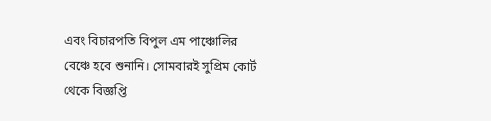এবং বিচারপতি বিপুল এম পাঞ্চোলির বেঞ্চে হবে শুনানি। সোমবারই সুপ্রিম কোর্ট থেকে বিজ্ঞপ্তি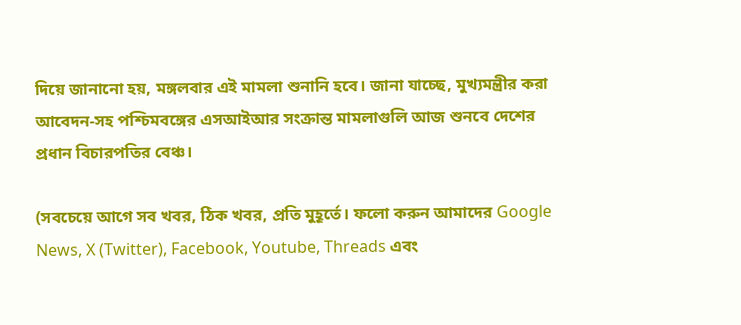দিয়ে জানানো হয়, মঙ্গলবার এই মামলা শুনানি হবে। জানা যাচ্ছে, মুখ্যমন্ত্রীর করা আবেদন-সহ পশ্চিমবঙ্গের এসআইআর সংক্রান্ত মামলাগুলি আজ শুনবে দেশের প্রধান বিচারপতির বেঞ্চ।

(সবচেয়ে আগে সব খবর, ঠিক খবর, প্রতি মুহূর্তে। ফলো করুন আমাদের Google News, X (Twitter), Facebook, Youtube, Threads এবং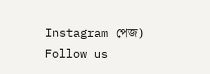Instagram পেজ)
Follow us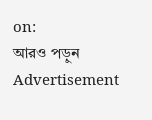on:
আরও পড়ুন
Advertisement